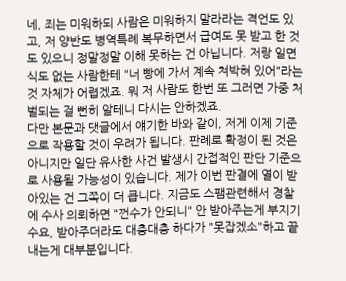네, 죄는 미워하되 사람은 미워하지 말라라는 격언도 있고, 저 양반도 병역특례 복무하면서 급여도 못 받고 한 것도 있으니 정말정말 이해 못하는 건 아닙니다. 저랑 일면식도 없는 사람한테 "너 빵에 가서 계속 쳐박혀 있어"라는 것 자체가 어렵겠죠. 뭐 저 사람도 한번 또 그러면 가중 처벌되는 걸 뻔히 알테니 다시는 안하겠죠.
다만 본문과 댓글에서 얘기한 바와 같이, 저게 이제 기준으로 작용할 것이 우려가 됩니다. 판례로 확정이 된 것은 아니지만 일단 유사한 사건 발생시 간접적인 판단 기준으로 사용될 가능성이 있습니다. 제가 이번 판결에 열이 받아있는 건 그쪽이 더 큽니다. 지금도 스팸관련해서 경찰에 수사 의뢰하면 "껀수가 안되니" 안 받아주는게 부지기수요, 받아주더라도 대충대충 하다가 "못잡겠소"하고 끝내는게 대부분입니다.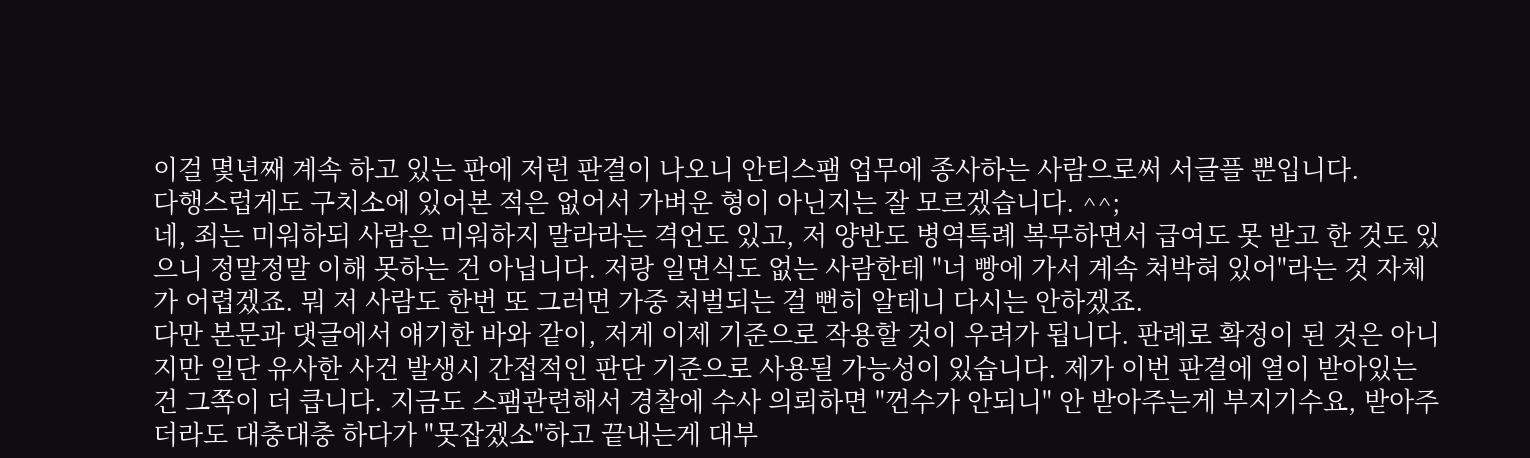이걸 몇년째 계속 하고 있는 판에 저런 판결이 나오니 안티스팸 업무에 종사하는 사람으로써 서글플 뿐입니다.
다행스럽게도 구치소에 있어본 적은 없어서 가벼운 형이 아닌지는 잘 모르겠습니다. ^^;
네, 죄는 미워하되 사람은 미워하지 말라라는 격언도 있고, 저 양반도 병역특례 복무하면서 급여도 못 받고 한 것도 있으니 정말정말 이해 못하는 건 아닙니다. 저랑 일면식도 없는 사람한테 "너 빵에 가서 계속 쳐박혀 있어"라는 것 자체가 어렵겠죠. 뭐 저 사람도 한번 또 그러면 가중 처벌되는 걸 뻔히 알테니 다시는 안하겠죠.
다만 본문과 댓글에서 얘기한 바와 같이, 저게 이제 기준으로 작용할 것이 우려가 됩니다. 판례로 확정이 된 것은 아니지만 일단 유사한 사건 발생시 간접적인 판단 기준으로 사용될 가능성이 있습니다. 제가 이번 판결에 열이 받아있는 건 그쪽이 더 큽니다. 지금도 스팸관련해서 경찰에 수사 의뢰하면 "껀수가 안되니" 안 받아주는게 부지기수요, 받아주더라도 대충대충 하다가 "못잡겠소"하고 끝내는게 대부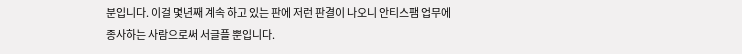분입니다. 이걸 몇년째 계속 하고 있는 판에 저런 판결이 나오니 안티스팸 업무에 종사하는 사람으로써 서글플 뿐입니다.